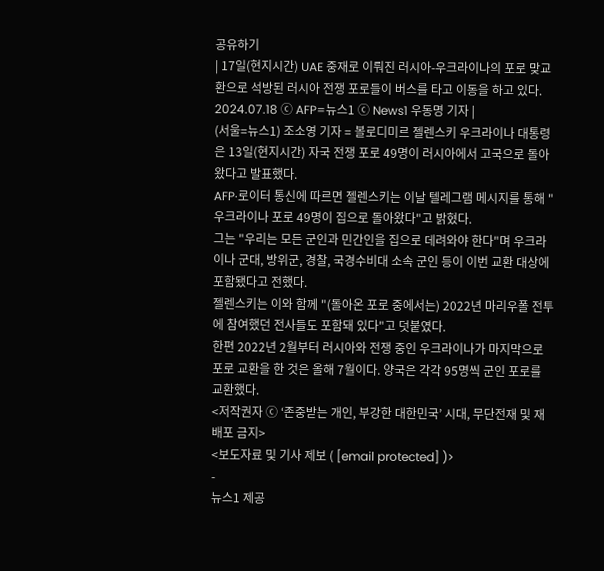공유하기
| 17일(현지시간) UAE 중재로 이뤄진 러시아-우크라이나의 포로 맞교환으로 석방된 러시아 전쟁 포로들이 버스를 타고 이동을 하고 있다. 2024.07.18 ⓒ AFP=뉴스1 ⓒ News1 우동명 기자 |
(서울=뉴스1) 조소영 기자 = 볼로디미르 젤렌스키 우크라이나 대통령은 13일(현지시간) 자국 전쟁 포로 49명이 러시아에서 고국으로 돌아왔다고 발표했다.
AFP·로이터 통신에 따르면 젤렌스키는 이날 텔레그램 메시지를 통해 "우크라이나 포로 49명이 집으로 돌아왔다"고 밝혔다.
그는 "우리는 모든 군인과 민간인을 집으로 데려와야 한다"며 우크라이나 군대, 방위군, 경찰, 국경수비대 소속 군인 등이 이번 교환 대상에 포함됐다고 전했다.
젤렌스키는 이와 함께 "(돌아온 포로 중에서는) 2022년 마리우폴 전투에 참여했던 전사들도 포함돼 있다"고 덧붙였다.
한편 2022년 2월부터 러시아와 전쟁 중인 우크라이나가 마지막으로 포로 교환을 한 것은 올해 7월이다. 양국은 각각 95명씩 군인 포로를 교환했다.
<저작권자 ⓒ ‘존중받는 개인, 부강한 대한민국’ 시대, 무단전재 및 재배포 금지>
<보도자료 및 기사 제보 ( [email protected] )>
-
뉴스1 제공